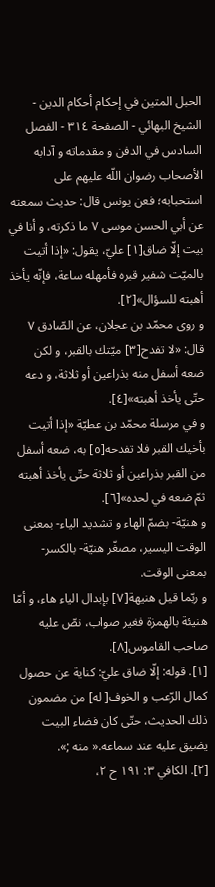الحبل المتين في إحكام أحكام الدين - الشیخ البهائي - الصفحة ٣١٤ - الفصل السادس في الدفن و مقدماته و آدابه
الأصحاب رضوان اللّه عليهم على استحبابه؛ فعن يونس قال: حديث سمعته عن أبي الحسن موسى ٧ ما ذكرته، و أنا في بيت إلّا ضاق[١] عليّ، يقول: «إذا أتيت بالميّت شفير قبره فأمهله ساعة، فإنّه يأخذ أهبته للسؤال»[٢].
و روى محمّد بن عجلان، عن الصّادق ٧ قال: «لا تفدح[٣] ميّتك بالقبر، و لكن ضعه أسفل منه بذراعين أو ثلاثة، و دعه حتّى يأخذ أهبته»[٤].
و في مرسلة محمّد بن عطيّة «إذا أتيت بأخيك القبر فلا تفدحه[٥] به، ضعه أسفل من القبر بذراعين أو ثلاثة حتّى يأخذ أهبته ثمّ ضعه في لحده»[٦].
و هنيّة- بضمّ الهاء و تشديد الياء- بمعنى الوقت اليسير، مصغّر هنيّة- بالكسر- بمعنى الوقت.
و ربّما قيل هنيهة[٧] بإبدال الياء هاء، و أمّا هنيئة بالهمزة فغير صواب، نصّ عليه صاحب القاموس[٨].
[١]. قوله: إلّا ضاق عليّ: كناية عن حصول كمال الرّعب و الخوف[ له] من مضمون ذلك الحديث، حتّى كان فضاء البيت يضيق عليه عند سماعه.« منه ;».
[٢]. الكافي ٣: ١٩١ ح ٢،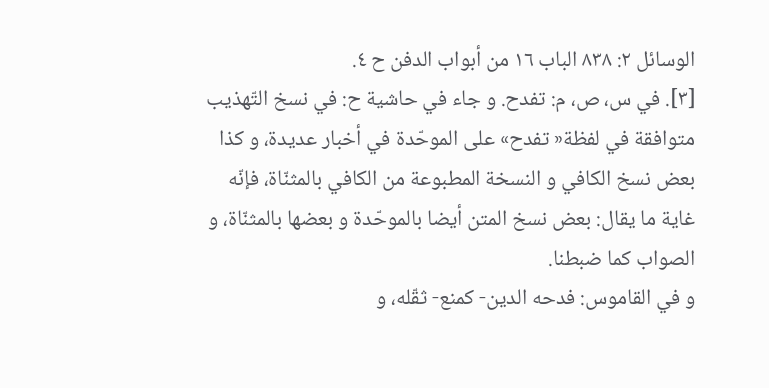الوسائل ٢: ٨٣٨ الباب ١٦ من أبواب الدفن ح ٤.
[٣]. في س، ص، م: تفدح. و جاء في حاشية ح: في نسخ التّهذيب متوافقة في لفظة« تفدح» على الموحّدة في أخبار عديدة، و كذا بعض نسخ الكافي و النسخة المطبوعة من الكافي بالمثنّاة، فإنّه غاية ما يقال: بعض نسخ المتن أيضا بالموحّدة و بعضها بالمثنّاة، و الصواب كما ضبطنا.
و في القاموس: فدحه الدين- كمنع- ثقّله، و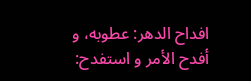افداح الدهر: عطوبه، و أفدح الأمر و استفدح: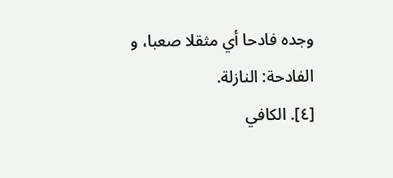وجده فادحا أي مثقلا صعبا، و الفادحة: النازلة.
[٤]. الكافي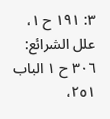٣: ١٩١ ح ١، علل الشرائع: ٣٠٦ ح ١ الباب ٢٥١،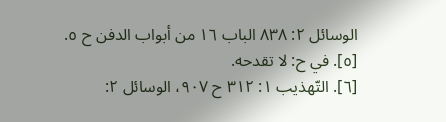الوسائل ٢: ٨٣٨ الباب ١٦ من أبواب الدفن ح ٥.
[٥]. في ح: لا تقدحه.
[٦]. التّهذيب ١: ٣١٢ ح ٩٠٧، الوسائل ٢: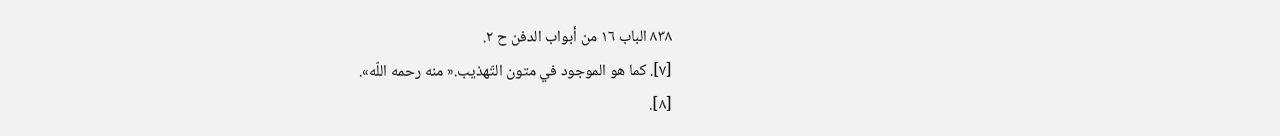٨٣٨ الباب ١٦ من أبواب الدفن ح ٢.
[٧]. كما هو الموجود في متون التّهذيب.« منه رحمه اللّه».
[٨].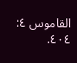القاموس ٤: ٤٠٤.